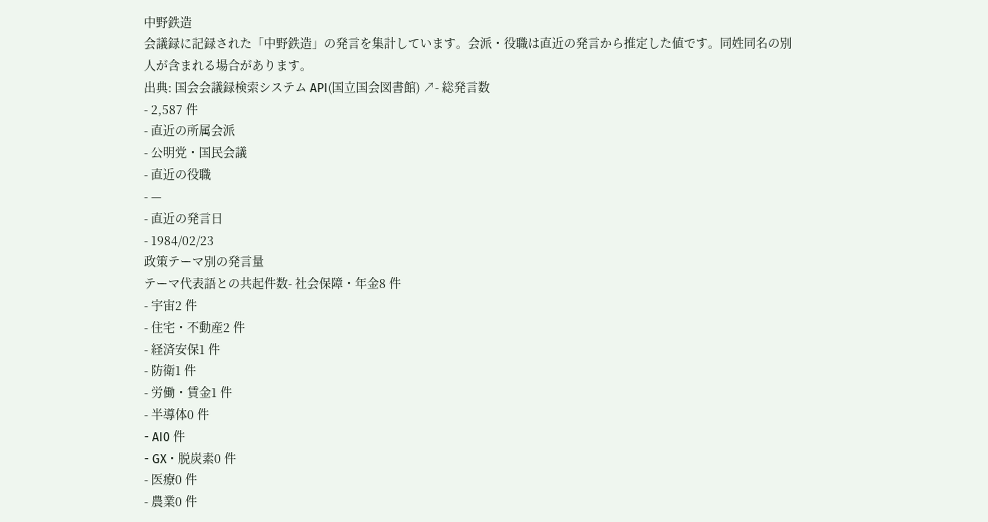中野鉄造
会議録に記録された「中野鉄造」の発言を集計しています。会派・役職は直近の発言から推定した値です。同姓同名の別人が含まれる場合があります。
出典: 国会会議録検索システム API(国立国会図書館) ↗- 総発言数
- 2,587 件
- 直近の所属会派
- 公明党・国民会議
- 直近の役職
- —
- 直近の発言日
- 1984/02/23
政策テーマ別の発言量
テーマ代表語との共起件数- 社会保障・年金8 件
- 宇宙2 件
- 住宅・不動産2 件
- 経済安保1 件
- 防衛1 件
- 労働・賃金1 件
- 半導体0 件
- AI0 件
- GX・脱炭素0 件
- 医療0 件
- 農業0 件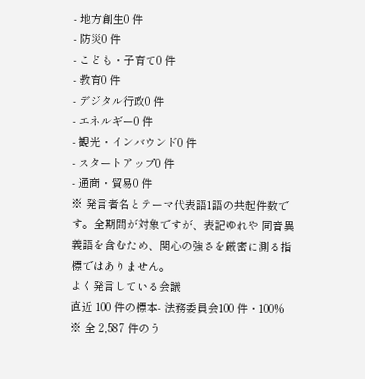- 地方創生0 件
- 防災0 件
- こども・子育て0 件
- 教育0 件
- デジタル行政0 件
- エネルギー0 件
- 観光・インバウンド0 件
- スタートアップ0 件
- 通商・貿易0 件
※ 発言者名とテーマ代表語1語の共起件数です。全期間が対象ですが、表記ゆれや 同音異義語を含むため、関心の強さを厳密に測る指標ではありません。
よく発言している会議
直近 100 件の標本- 法務委員会100 件・100%
※ 全 2,587 件のう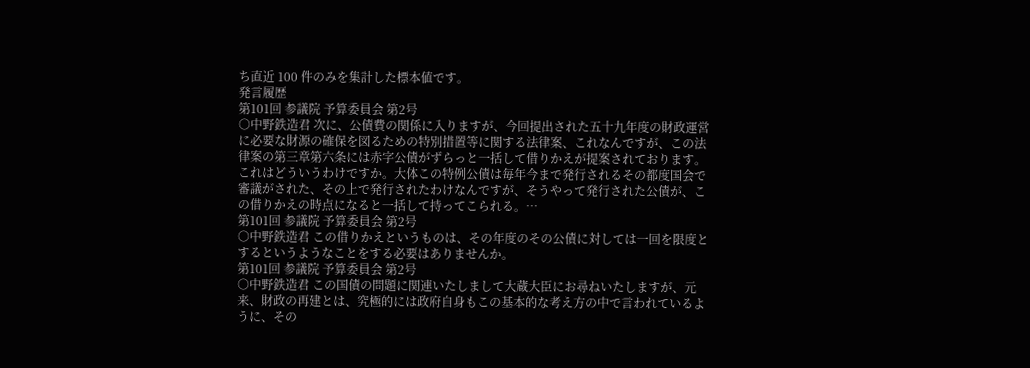ち直近 100 件のみを集計した標本値です。
発言履歴
第101回 参議院 予算委員会 第2号
○中野鉄造君 次に、公債費の関係に入りますが、今回提出された五十九年度の財政運営に必要な財源の確保を図るための特別措置等に関する法律案、これなんですが、この法律案の第三章第六条には赤字公債がずらっと一括して借りかえが提案されております。これはどういうわけですか。大体この特例公債は毎年今まで発行されるその都度国会で審議がされた、その上で発行されたわけなんですが、そうやって発行された公債が、この借りかえの時点になると一括して持ってこられる。…
第101回 参議院 予算委員会 第2号
○中野鉄造君 この借りかえというものは、その年度のその公債に対しては一回を限度とするというようなことをする必要はありませんか。
第101回 参議院 予算委員会 第2号
○中野鉄造君 この国債の問題に関連いたしまして大蔵大臣にお尋ねいたしますが、元来、財政の再建とは、究極的には政府自身もこの基本的な考え方の中で言われているように、その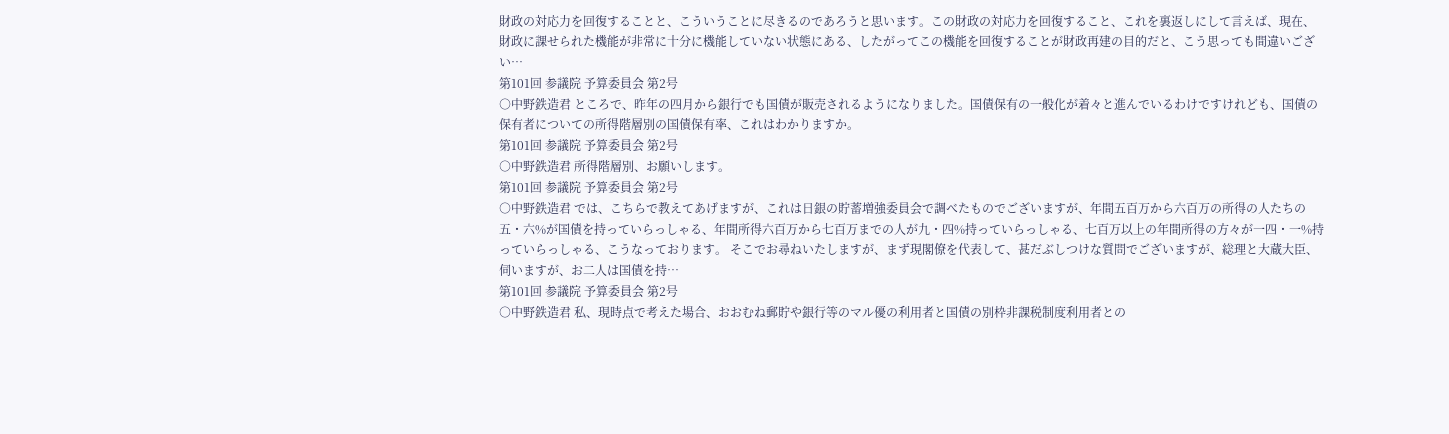財政の対応力を回復することと、こういうことに尽きるのであろうと思います。この財政の対応力を回復すること、これを裏返しにして言えば、現在、財政に課せられた機能が非常に十分に機能していない状態にある、したがってこの機能を回復することが財政再建の目的だと、こう思っても間違いござい…
第101回 参議院 予算委員会 第2号
○中野鉄造君 ところで、昨年の四月から銀行でも国債が販売されるようになりました。国債保有の一般化が着々と進んでいるわけですけれども、国債の保有者についての所得階層別の国債保有率、これはわかりますか。
第101回 参議院 予算委員会 第2号
○中野鉄造君 所得階層別、お願いします。
第101回 参議院 予算委員会 第2号
○中野鉄造君 では、こちらで教えてあげますが、これは日銀の貯蓄増強委員会で調べたものでございますが、年間五百万から六百万の所得の人たちの五・六%が国債を持っていらっしゃる、年間所得六百万から七百万までの人が九・四%持っていらっしゃる、七百万以上の年間所得の方々が一四・一%持っていらっしゃる、こうなっております。 そこでお尋ねいたしますが、まず現閣僚を代表して、甚だぶしつけな質問でございますが、総理と大蔵大臣、伺いますが、お二人は国債を持…
第101回 参議院 予算委員会 第2号
○中野鉄造君 私、現時点で考えた場合、おおむね郵貯や銀行等のマル優の利用者と国債の別枠非課税制度利用者との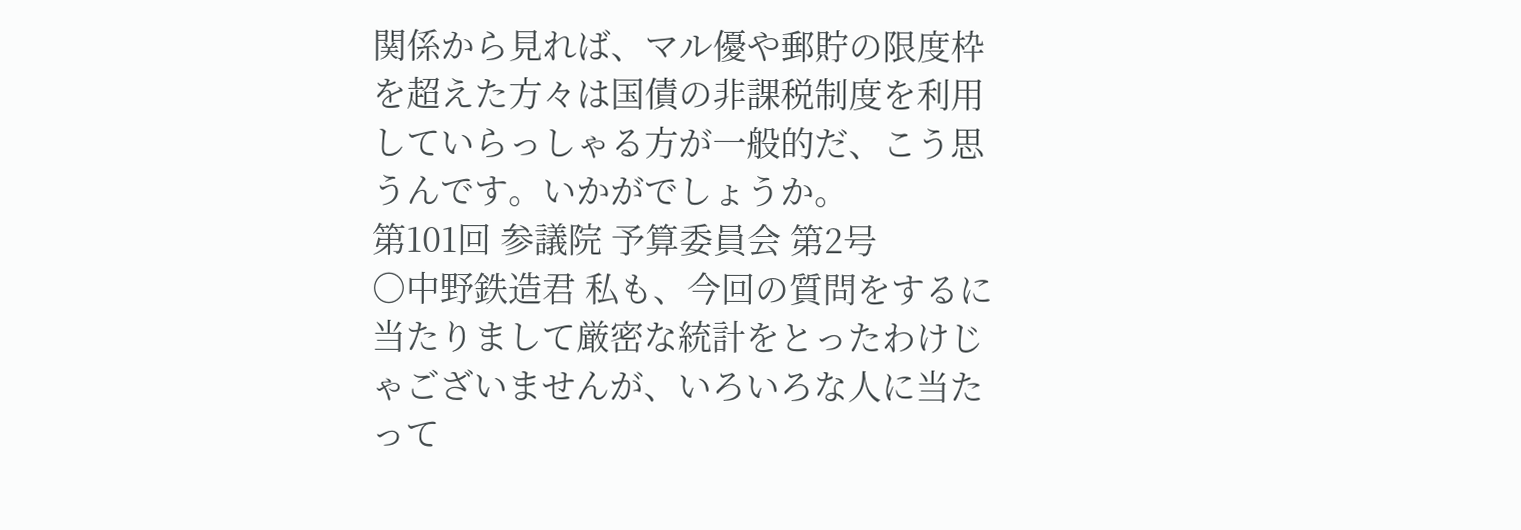関係から見れば、マル優や郵貯の限度枠を超えた方々は国債の非課税制度を利用していらっしゃる方が一般的だ、こう思うんです。いかがでしょうか。
第101回 参議院 予算委員会 第2号
○中野鉄造君 私も、今回の質問をするに当たりまして厳密な統計をとったわけじゃございませんが、いろいろな人に当たって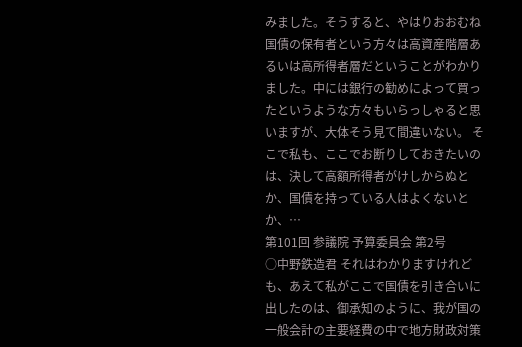みました。そうすると、やはりおおむね国債の保有者という方々は高資産階層あるいは高所得者層だということがわかりました。中には銀行の勧めによって買ったというような方々もいらっしゃると思いますが、大体そう見て間違いない。 そこで私も、ここでお断りしておきたいのは、決して高額所得者がけしからぬとか、国債を持っている人はよくないとか、…
第101回 参議院 予算委員会 第2号
○中野鉄造君 それはわかりますけれども、あえて私がここで国債を引き合いに出したのは、御承知のように、我が国の一般会計の主要経費の中で地方財政対策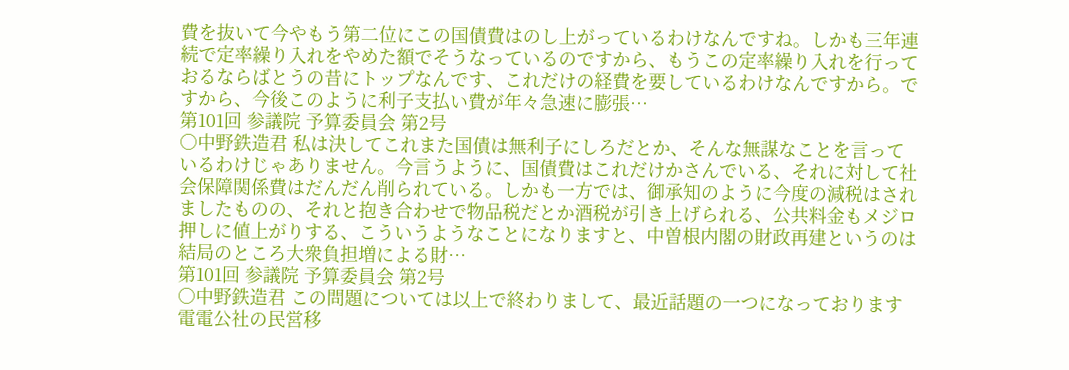費を抜いて今やもう第二位にこの国債費はのし上がっているわけなんですね。しかも三年連続で定率繰り入れをやめた額でそうなっているのですから、もうこの定率繰り入れを行っておるならばとうの昔にトップなんです、これだけの経費を要しているわけなんですから。ですから、今後このように利子支払い費が年々急速に膨張…
第101回 参議院 予算委員会 第2号
○中野鉄造君 私は決してこれまた国債は無利子にしろだとか、そんな無謀なことを言っているわけじゃありません。今言うように、国債費はこれだけかさんでいる、それに対して社会保障関係費はだんだん削られている。しかも一方では、御承知のように今度の減税はされましたものの、それと抱き合わせで物品税だとか酒税が引き上げられる、公共料金もメジロ押しに値上がりする、こういうようなことになりますと、中曽根内閣の財政再建というのは結局のところ大衆負担増による財…
第101回 参議院 予算委員会 第2号
○中野鉄造君 この問題については以上で終わりまして、最近話題の一つになっております電電公社の民営移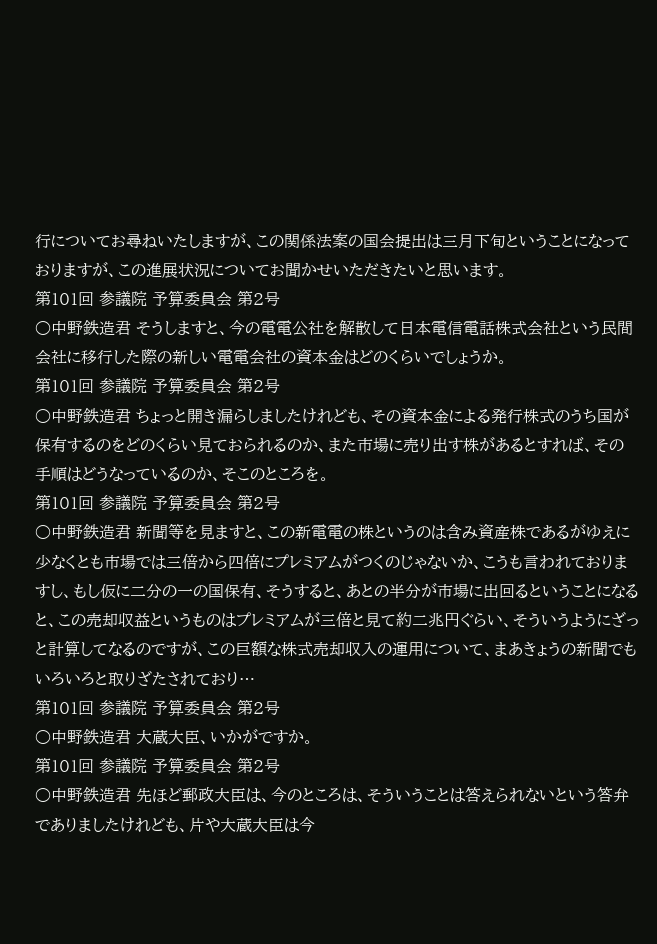行についてお尋ねいたしますが、この関係法案の国会提出は三月下旬ということになっておりますが、この進展状況についてお聞かせいただきたいと思います。
第101回 参議院 予算委員会 第2号
○中野鉄造君 そうしますと、今の電電公社を解散して日本電信電話株式会社という民間会社に移行した際の新しい電電会社の資本金はどのくらいでしょうか。
第101回 参議院 予算委員会 第2号
○中野鉄造君 ちょっと開き漏らしましたけれども、その資本金による発行株式のうち国が保有するのをどのくらい見ておられるのか、また市場に売り出す株があるとすれば、その手順はどうなっているのか、そこのところを。
第101回 参議院 予算委員会 第2号
○中野鉄造君 新聞等を見ますと、この新電電の株というのは含み資産株であるがゆえに少なくとも市場では三倍から四倍にプレミアムがつくのじゃないか、こうも言われておりますし、もし仮に二分の一の国保有、そうすると、あとの半分が市場に出回るということになると、この売却収益というものはプレミアムが三倍と見て約二兆円ぐらい、そういうようにざっと計算してなるのですが、この巨額な株式売却収入の運用について、まあきょうの新聞でもいろいろと取りざたされており…
第101回 参議院 予算委員会 第2号
○中野鉄造君 大蔵大臣、いかがですか。
第101回 参議院 予算委員会 第2号
○中野鉄造君 先ほど郵政大臣は、今のところは、そういうことは答えられないという答弁でありましたけれども、片や大蔵大臣は今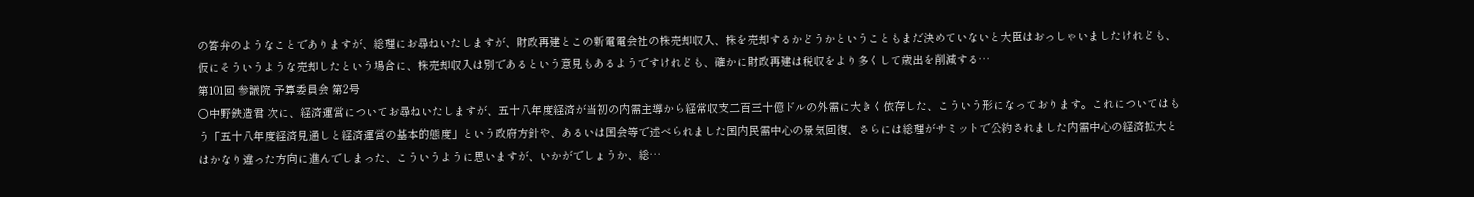の答弁のようなことでありますが、総理にお尋ねいたしますが、財政再建とこの新電電会社の株売却収入、株を売却するかどうかということもまだ決めていないと大臣はおっしゃいましたけれども、仮にそういうような売却したという場合に、株売却収入は別であるという意見もあるようですけれども、確かに財政再建は税収をより多くして歳出を削減する…
第101回 参議院 予算委員会 第2号
○中野鉄造君 次に、経済運営についてお尋ねいたしますが、五十八年度経済が当初の内需主導から経常収支二百三十億ドルの外需に大きく依存した、こういう形になっております。これについてはもう「五十八年度経済見通しと経済運営の基本的態度」という政府方針や、あるいは国会等で述べられました国内民需中心の景気回復、さらには総理がサミットで公約されました内需中心の経済拡大とはかなり違った方向に進んでしまった、こういうように思いますが、いかがでしょうか、総…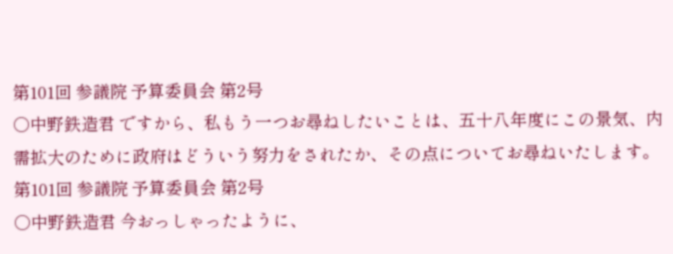第101回 参議院 予算委員会 第2号
○中野鉄造君 ですから、私もう一つお尋ねしたいことは、五十八年度にこの景気、内需拡大のために政府はどういう努力をされたか、その点についてお尋ねいたします。
第101回 参議院 予算委員会 第2号
○中野鉄造君 今おっしゃったように、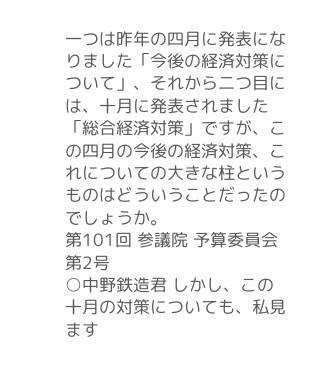一つは昨年の四月に発表になりました「今後の経済対策について」、それから二つ目には、十月に発表されました「総合経済対策」ですが、この四月の今後の経済対策、これについての大きな柱というものはどういうことだったのでしょうか。
第101回 参議院 予算委員会 第2号
○中野鉄造君 しかし、この十月の対策についても、私見ます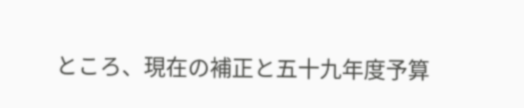ところ、現在の補正と五十九年度予算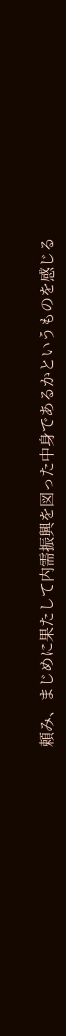頼み、まじめに果たして内需振興を図った中身であるかというものを感じる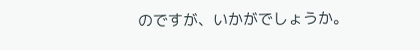のですが、いかがでしょうか。